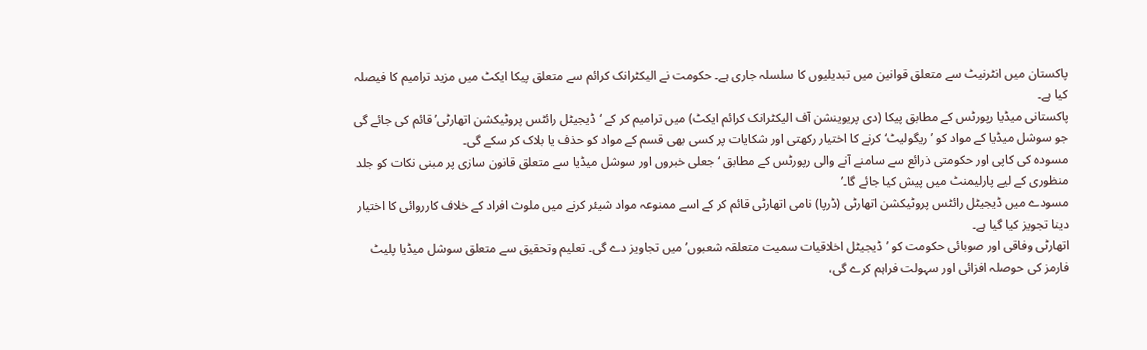پاکستان میں انٹرنیٹ سے متعلق قوانین میں تبدیلیوں کا سلسلہ جاری ہے۔ حکومت نے الیکٹرانک کرائم سے متعلق پیکا ایکٹ میں مزید ترامیم کا فیصلہ کیا ہے۔
پاکستانی میڈیا رپورٹس کے مطابق پیکا (دی پریوینشن آف الیکٹرانک کرائم ایکٹ) میں ترامیم کر کے ‘ڈیجیٹل رائٹس پروٹیکشن اتھارٹی’ قائم کی جائے گی جو سوشل میڈیا کے مواد کو ’ریگولیٹ‘ کرنے کا اختیار رکھتی اور شکایات پر کسی بھی قسم کے مواد کو حذف یا بلاک کر سکے گی۔
مسودہ کی کاپی اور حکومتی ذرائع سے سامنے آنے والی رپورٹس کے مطابق ‘جعلی خبروں اور سوشل میڈیا سے متعلق قانون سازی پر مبنی نکات کو جلد منظوری کے لیے پارلیمنٹ میں پیش کیا جائے گا۔’
مسودے میں ڈیجیٹل رائٹس پروٹیکشن اتھارٹی (ڈرپا) نامی اتھارٹی قائم کر کے اسے ممنوعہ مواد شیئر کرنے میں ملوث افراد کے خلاف کارروائی کا اختیار دینا تجویز کیا گیا ہے۔
اتھارٹی وفاقی اور صوبائی حکومت کو ’ڈیجیٹل اخلاقیات سمیت متعلقہ شعبوں’ میں تجاویز دے گی۔ تعلیم وتحقیق سے متعلق سوشل میڈیا پلیٹ فارمز کی حوصلہ افزائی اور سہولت فراہم کرے گی،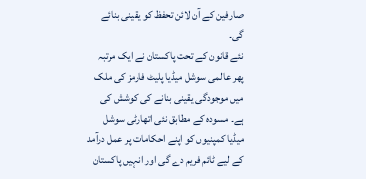صارفین کے آن لائن تحفظ کو یقینی بنائے گی۔
نئے قانون کے تحت پاکستان نے ایک مرتبہ پھر عالمی سوشل میڈیا پلیٹ فارمز کی ملک میں موجودگی یقینی بنانے کی کوشش کی ہے۔ مسودہ کے مطابق نئی اتھارٹی سوشل میڈیا کمپنیوں کو اپنے احکامات پر عمل درآمد کے لیے ٹائم فریم دے گی اور انہیں پاکستان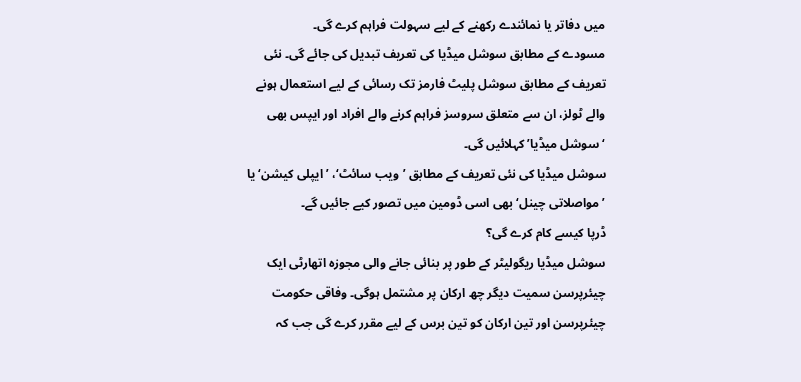میں دفاتر یا نمائندے رکھنے کے لیے سہولت فراہم کرے گی۔
مسودے کے مطابق سوشل میڈیا کی تعریف تبدیل کی جائے گی۔ نئی تعریف کے مطابق سوشل پلیٹ فارمز تک رسائی کے لیے استعمال ہونے والے ٹولز، ان سے متعلق سروسز فراہم کرنے والے افراد اور ایپس بھی ‘سوشل میڈیا’ کہلائیں گی۔
سوشل میڈیا کی نئی تعریف کے مطابق ’ویب سائٹ‘، ’ایپلی کیشن‘ یا ’مواصلاتی چینل‘ بھی اسی ڈومین میں تصور کیے جائیں گے۔
ڈرپا کیسے کام کرے گی؟
سوشل میڈیا ریگولیٹر کے طور پر بنائی جانے والی مجوزہ اتھارٹی ایک چیئرپرسن سمیت دیگر چھ ارکان پر مشتمل ہوگی۔ وفاقی حکومت چیئرپرسن اور تین ارکان کو تین برس کے لیے مقرر کرے گی جب کہ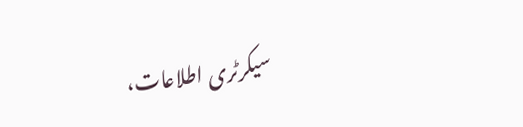سیکرٹری اطلاعات،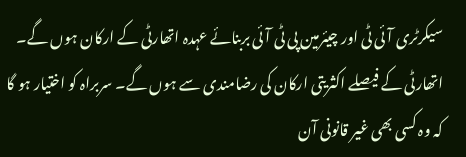سیکرٹری آئی ٹی اور چیئرمین پی ٹی آئی بربنائے عہدہ اتھارٹی کے ارکان ہوں گے۔
اتھارٹی کے فیصلے اکثریتی ارکان کی رضامندی سے ہوں گے۔ سربراہ کو اختیار ہو گا کہ وہ کسی بھی غیر قانونی آن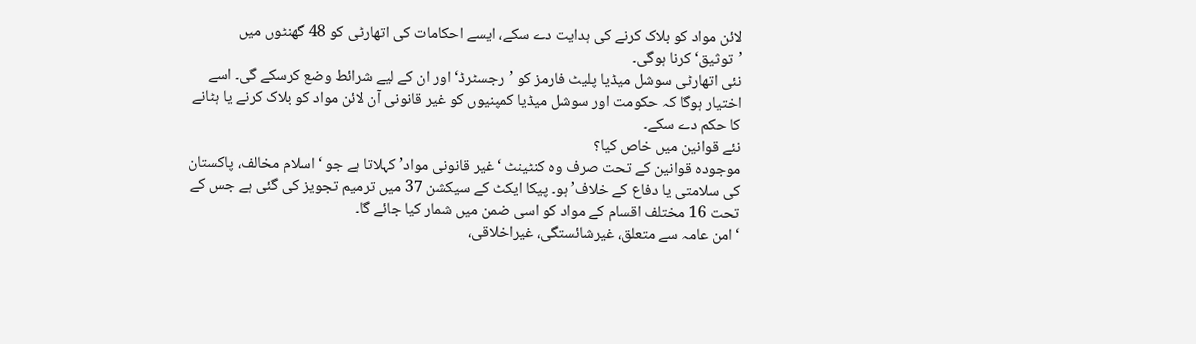لائن مواد کو بلاک کرنے کی ہدایت دے سکے، ایسے احکامات کی اتھارٹی کو 48 گھنٹوں میں ’توثیق‘ کرنا ہوگی۔
نئی اتھارٹی سوشل میڈیا پلیٹ فارمز کو ’رجسٹرڈ‘ اور ان کے لیے شرائط وضع کرسکے گی۔ اسے اختیار ہوگا کہ حکومت اور سوشل میڈیا کمپنیوں کو غیر قانونی آن لائن مواد کو بلاک کرنے یا ہٹانے کا حکم دے سکے۔
نئے قوانین میں خاص کیا؟
موجودہ قوانین کے تحت صرف وہ کنٹینٹ ‘غیر قانونی مواد’ کہلاتا ہے جو ‘اسلام مخالف، پاکستان کی سلامتی یا دفاع کے خلاف’ ہو۔ پیکا ایکٹ کے سیکشن 37 میں ترمیم تجویز کی گئی ہے جس کے تحت 16 مختلف اقسام کے مواد کو اسی ضمن میں شمار کیا جائے گا۔
‘امن عامہ سے متعلق، غیرشائستگی، غیراخلاقی،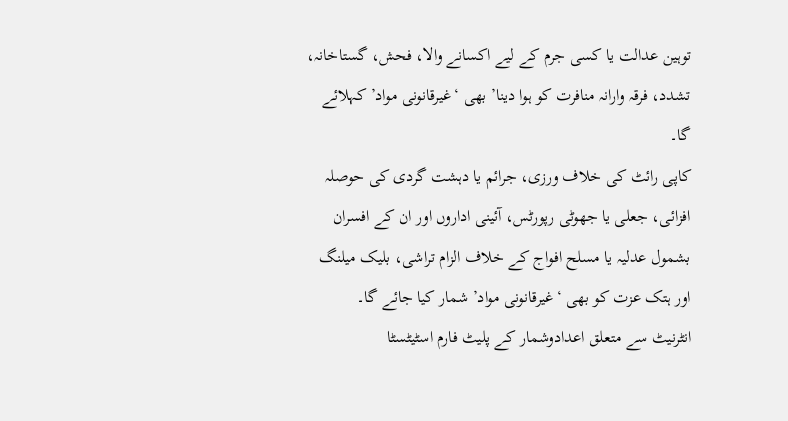توہین عدالت یا کسی جرم کے لیے اکسانے والا، فحش، گستاخانہ، تشدد، فرقہ وارانہ منافرت کو ہوا دینا’ بھی ‘غیرقانونی مواد’ کہلائے گا۔
کاپی رائٹ کی خلاف ورزی، جرائم یا دہشت گردی کی حوصلہ افزائی، جعلی یا جھوٹی رپورٹس، آئینی اداروں اور ان کے افسران بشمول عدلیہ یا مسلح افواج کے خلاف الزام تراشی، بلیک میلنگ اور ہتک عزت کو بھی ‘غیرقانونی مواد’ شمار کیا جائے گا۔
انٹرنیٹ سے متعلق اعدادوشمار کے پلیٹ فارم اسٹیٹسٹا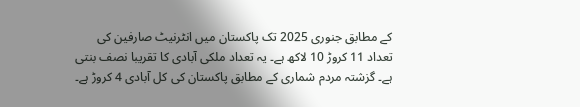کے مطابق جنوری 2025 تک پاکستان میں انٹرنیٹ صارفین کی تعداد 11 کروڑ 10 لاکھ ہے۔ یہ تعداد ملکی آبادی کا تقریبا نصف بنتی ہے۔ گزشتہ مردم شماری کے مطابق پاکستان کی کل آبادی 4 کروڑ ہے۔